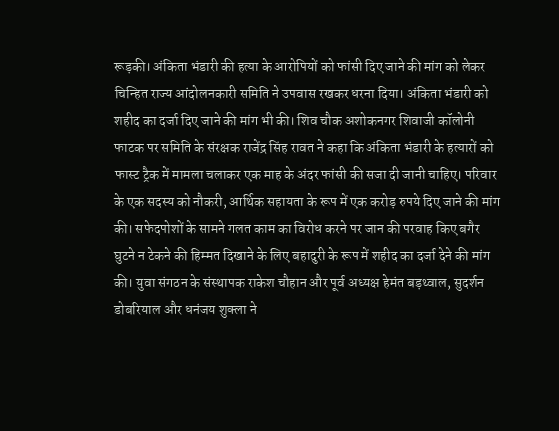रूड़की। अंकिता भंडारी की हत्या के आरोपियों को फांसी दिए जाने की मांग को लेकर चिन्हित राज्य आंदोलनकारी समिति ने उपवास रखकर धरना दिया। अंकिता भंडारी को शहीद का दर्जा दिए जाने की मांग भी की। शिव चौक अशोकनगर शिवाजी कॉलोनी फाटक पर समिति के संरक्षक राजेंद्र सिंह रावत ने कहा कि अंकिता भंडारी के हत्यारों को फास्ट ट्रैक में मामला चलाकर एक माह के अंदर फांसी की सजा दी जानी चाहिए। परिवार के एक सदस्य को नौकरी, आर्थिक सहायता के रूप में एक करोड़ रुपये दिए जाने की मांग की। सफेदपोशों के सामने गलत काम का विरोध करने पर जान की परवाह किए बगैर घुटने न टेकने की हिम्मत दिखाने के लिए बहादुरी के रूप में शहीद का दर्जा देने की मांग की। युवा संगठन के संस्थापक राकेश चौहान और पूर्व अध्यक्ष हेमंत बड़थ्वाल, सुदर्शन डोबरियाल और धनंजय शुक्ला ने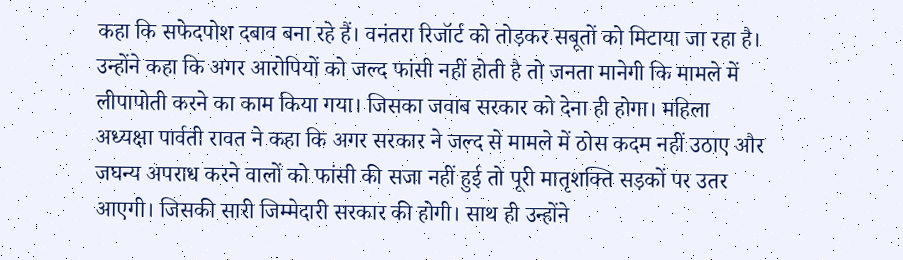कहा कि सफेदपोश दबाव बना रहे हैं। वनंतरा रिजॉर्ट को तोड़कर सबूतों को मिटाया जा रहा है। उन्होंने कहा कि अगर आरोपियों को जल्द फांसी नहीं होती है तो जनता मानेगी कि मामले में लीपापोती करने का काम किया गया। जिसका जवाब सरकार को देना ही होगा। महिला अध्यक्षा पार्वती रावत ने कहा कि अगर सरकार ने जल्द से मामले में ठोस कदम नहीं उठाए और जघन्य अपराध करने वालों को फांसी की सजा नहीं हुई तो पूरी मातृशक्ति सड़कों पर उतर आएगी। जिसकी सारी जिम्मेदारी सरकार की होगी। साथ ही उन्होंने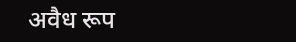अवैध रूप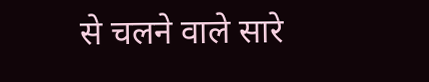से चलने वाले सारे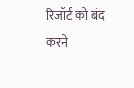रिजॉर्ट को बंद करने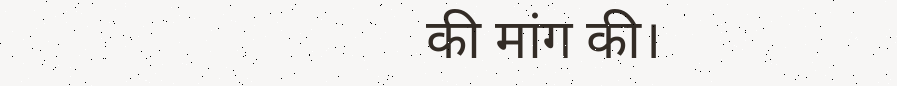की मांग की।